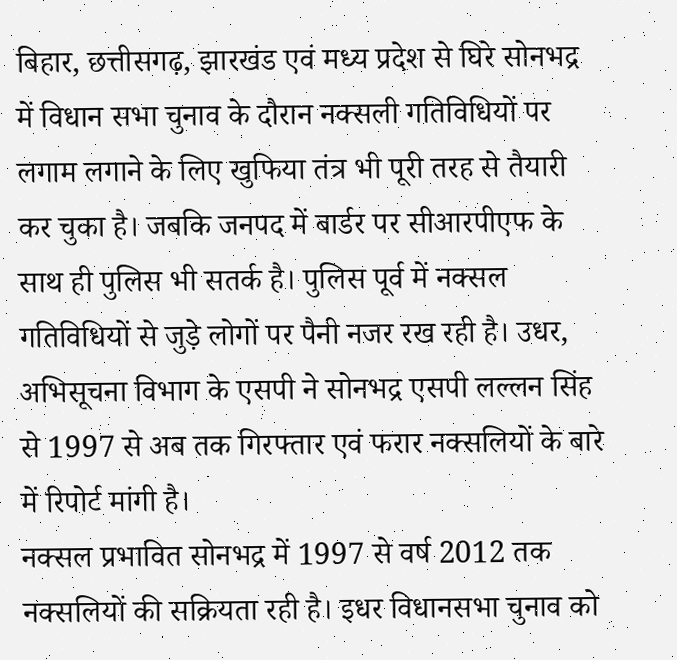बिहार, छत्तीसगढ़, झारखंड एवं मध्य प्रदेश से घिरे सोनभद्र में विधान सभा चुनाव के दौरान नक्सली गतिविधियों पर लगाम लगाने के लिए खुफिया तंत्र भी पूरी तरह से तैयारी कर चुका है। जबकि जनपद में बार्डर पर सीआरपीएफ के साथ ही पुलिस भी सतर्क है। पुलिस पूर्व में नक्सल गतिविधियों से जुड़े लोगों पर पैनी नजर रख रही है। उधर, अभिसूचना विभाग के एसपी ने सोनभद्र एसपी लल्लन सिंह से 1997 से अब तक गिरफ्तार एवं फरार नक्सलियों के बारे में रिपोर्ट मांगी है।
नक्सल प्रभावित सोनभद्र में 1997 से वर्ष 2012 तक नक्सलियों की सक्रियता रही है। इधर विधानसभा चुनाव को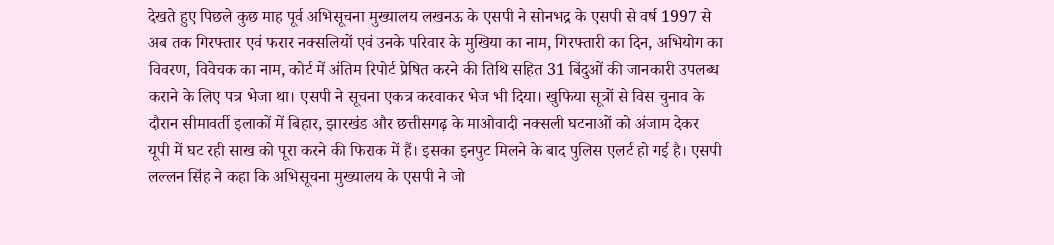देखते हुए पिछले कुछ माह पूर्व अभिसूचना मुख्यालय लखनऊ के एसपी ने सोनभद्र के एसपी से वर्ष 1997 से अब तक गिरफ्तार एवं फरार नक्सलियों एवं उनके परिवार के मुखिया का नाम, गिरफ्तारी का दिन, अभियोग का विवरण, विवेचक का नाम, कोर्ट में अंतिम रिपोर्ट प्रेषित करने की तिथि सहित 31 बिंदुओं की जानकारी उपलब्ध कराने के लिए पत्र भेजा था। एसपी ने सूचना एकत्र करवाकर भेज भी दिया। खुफिया सूत्रों से विस चुनाव के दौरान सीमावर्ती इलाकों में बिहार, झारखंड और छत्तीसगढ़ के माओवादी नक्सली घटनाओं को अंजाम देकर यूपी में घट रही साख को पूरा करने की फिराक में हैं। इसका इनपुट मिलने के बाद पुलिस एलर्ट हो गई है। एसपी लल्लन सिंह ने कहा कि अभिसूचना मुख्यालय के एसपी ने जो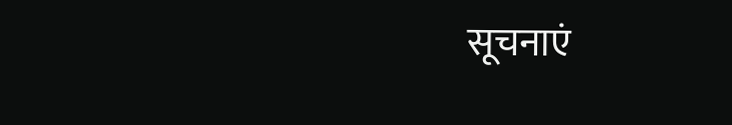सूचनाएं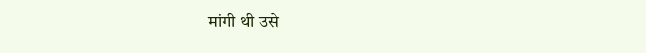मांगी थी उसे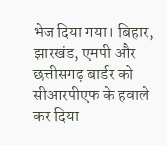भेज दिया गया। बिहार, झारखंड, एमपी और छत्तीसगढ़ बार्डर को सीआरपीएफ के हवाले कर दिया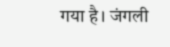गया है। जंगली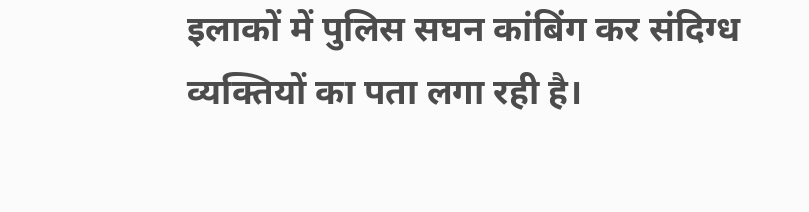इलाकों में पुलिस सघन कांबिंग कर संदिग्ध व्यक्तियों का पता लगा रही है।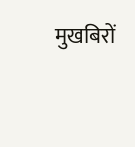मुखबिरों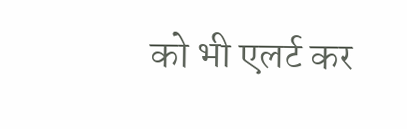को भी एलर्ट कर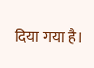दिया गया है।